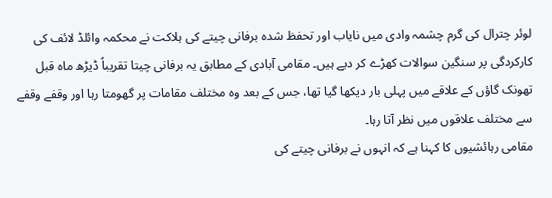لوئر چترال کی گرم چشمہ وادی میں نایاب اور تحفظ شدہ برفانی چیتے کی ہلاکت نے محکمہ وائلڈ لائف کی کارکردگی پر سنگین سوالات کھڑے کر دیے ہیں۔ مقامی آبادی کے مطابق یہ برفانی چیتا تقریباً ڈیڑھ ماہ قبل تھونک گاؤں کے علاقے میں پہلی بار دیکھا گیا تھا، جس کے بعد وہ مختلف مقامات پر گھومتا رہا اور وقفے وقفے سے مختلف علاقوں میں نظر آتا رہا۔
مقامی رہائشیوں کا کہنا ہے کہ انہوں نے برفانی چیتے کی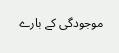موجودگی کے بارے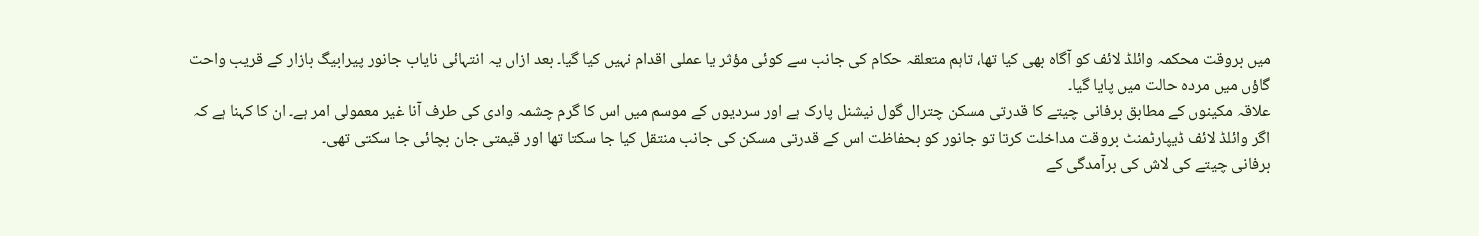میں بروقت محکمہ وائلڈ لائف کو آگاہ بھی کیا تھا، تاہم متعلقہ حکام کی جانب سے کوئی مؤثر یا عملی اقدام نہیں کیا گیا۔ بعد ازاں یہ انتہائی نایاب جانور پیرابیگ بازار کے قریب واحت گاؤں میں مردہ حالت میں پایا گیا۔
علاقہ مکینوں کے مطابق برفانی چیتے کا قدرتی مسکن چترال گول نیشنل پارک ہے اور سردیوں کے موسم میں اس کا گرم چشمہ وادی کی طرف آنا غیر معمولی امر ہے۔ ان کا کہنا ہے کہ اگر وائلڈ لائف ڈیپارٹمنٹ بروقت مداخلت کرتا تو جانور کو بحفاظت اس کے قدرتی مسکن کی جانب منتقل کیا جا سکتا تھا اور قیمتی جان بچائی جا سکتی تھی۔
برفانی چیتے کی لاش کی برآمدگی کے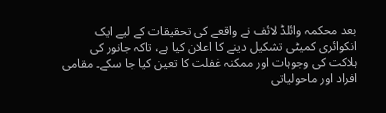بعد محکمہ وائلڈ لائف نے واقعے کی تحقیقات کے لیے ایک انکوائری کمیٹی تشکیل دینے کا اعلان کیا ہے، تاکہ جانور کی ہلاکت کی وجوہات اور ممکنہ غفلت کا تعین کیا جا سکے۔ مقامی افراد اور ماحولیاتی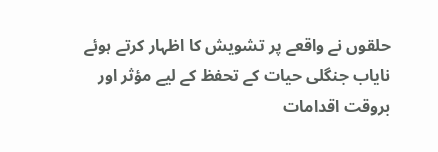حلقوں نے واقعے پر تشویش کا اظہار کرتے ہوئے نایاب جنگلی حیات کے تحفظ کے لیے مؤثر اور بروقت اقدامات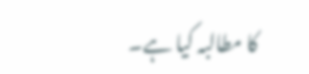کا مطالبہ کیا ہے۔